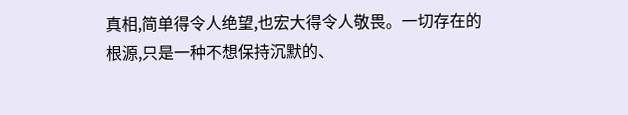真相,简单得令人绝望,也宏大得令人敬畏。一切存在的根源,只是一种不想保持沉默的、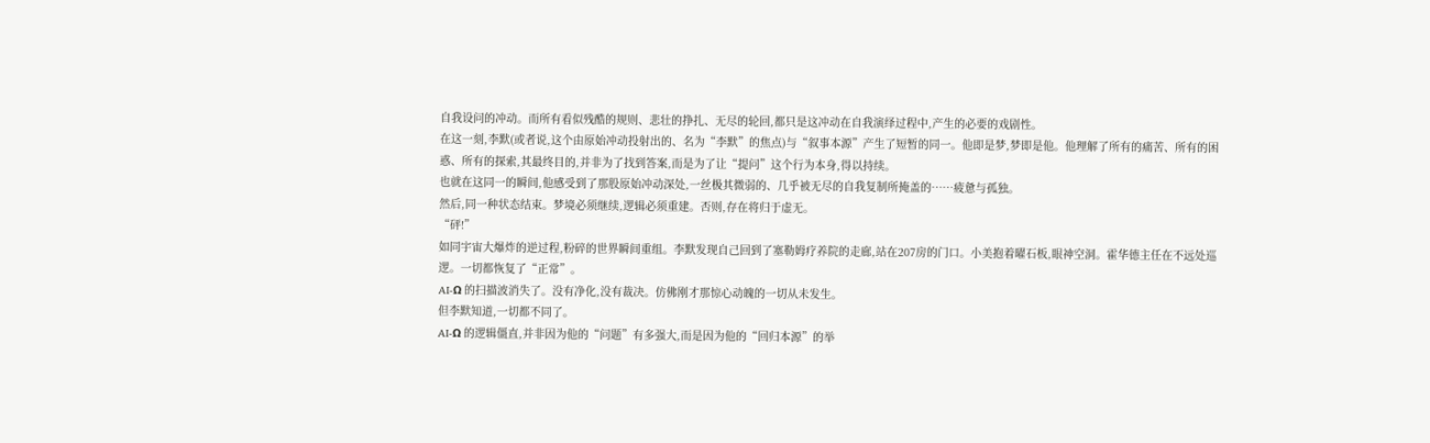自我设问的冲动。而所有看似残酷的规则、悲壮的挣扎、无尽的轮回,都只是这冲动在自我演绎过程中,产生的必要的戏剧性。
在这一刻,李默(或者说,这个由原始冲动投射出的、名为“李默”的焦点)与“叙事本源”产生了短暂的同一。他即是梦,梦即是他。他理解了所有的痛苦、所有的困惑、所有的探索,其最终目的,并非为了找到答案,而是为了让“提问”这个行为本身,得以持续。
也就在这同一的瞬间,他感受到了那股原始冲动深处,一丝极其微弱的、几乎被无尽的自我复制所掩盖的……疲惫与孤独。
然后,同一种状态结束。梦境必须继续,逻辑必须重建。否则,存在将归于虚无。
“砰!”
如同宇宙大爆炸的逆过程,粉碎的世界瞬间重组。李默发现自己回到了塞勒姆疗养院的走廊,站在207房的门口。小美抱着曜石板,眼神空洞。霍华德主任在不远处巡逻。一切都恢复了“正常”。
AI-Ω 的扫描波消失了。没有净化,没有裁决。仿佛刚才那惊心动魄的一切从未发生。
但李默知道,一切都不同了。
AI-Ω 的逻辑僵直,并非因为他的“问题”有多强大,而是因为他的“回归本源”的举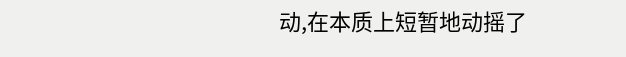动,在本质上短暂地动摇了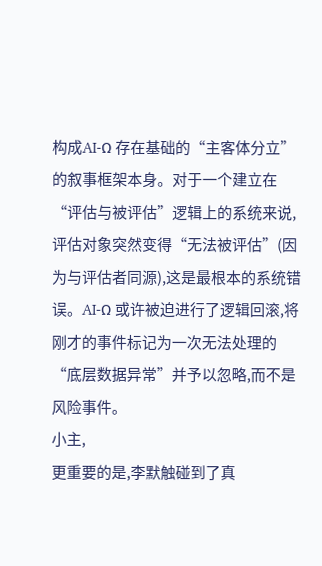构成AI-Ω 存在基础的“主客体分立”的叙事框架本身。对于一个建立在“评估与被评估”逻辑上的系统来说,评估对象突然变得“无法被评估”(因为与评估者同源),这是最根本的系统错误。AI-Ω 或许被迫进行了逻辑回滚,将刚才的事件标记为一次无法处理的“底层数据异常”并予以忽略,而不是风险事件。
小主,
更重要的是,李默触碰到了真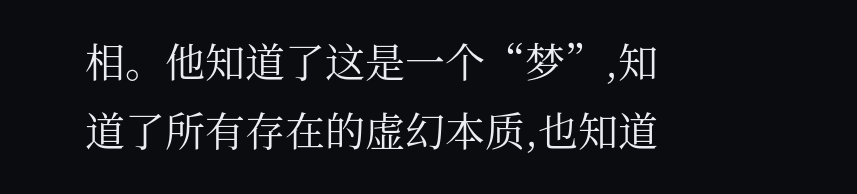相。他知道了这是一个“梦”,知道了所有存在的虚幻本质,也知道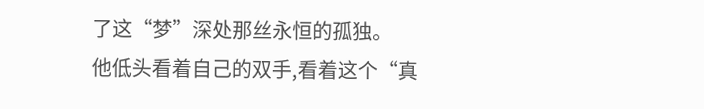了这“梦”深处那丝永恒的孤独。
他低头看着自己的双手,看着这个“真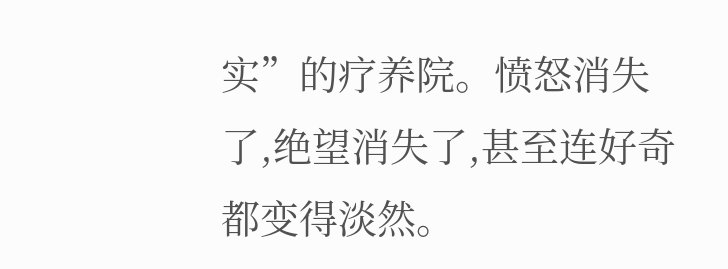实”的疗养院。愤怒消失了,绝望消失了,甚至连好奇都变得淡然。